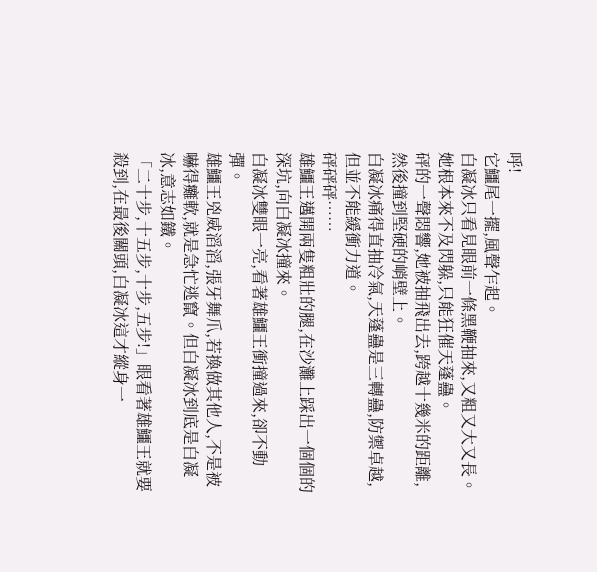呼!
它鱷尾一擺,風聲乍起。
白凝冰只看見眼前一條黑鞭抽來,又粗又大又長。她根本來不及閃躲,只能狂催天蓬蠱。
砰的一聲悶響,她被抽飛出去,跨越十幾米的距離,然後撞到堅硬的峭壁上。
白凝冰痛得直抽冷氣,天蓬蠱是三轉蠱,防禦卓越,但並不能緩衝力道。
砰砰砰……
雄鱷王邁開兩隻粗壯的腿,在沙灘上踩出一個個的深坑,向白凝冰撞來。
白凝冰雙眼一亮,看著雄鱷王衝撞過來,卻不動彈。
雄鱷王兇威滔滔,張牙舞爪,若換做其他人,不是被嚇得癱軟,就是急忙逃竄。但白凝冰到底是白凝冰,意志如鐵。
「二十步,十五步,十步,五步!」眼看著雄鱷王就要殺到,在最後關頭,白凝冰這才縱身一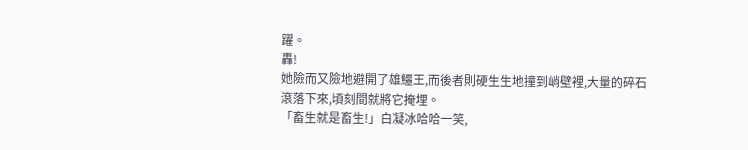躍。
轟!
她險而又險地避開了雄鱷王,而後者則硬生生地撞到峭壁裡,大量的碎石滾落下來,頃刻間就將它掩埋。
「畜生就是畜生!」白凝冰哈哈一笑,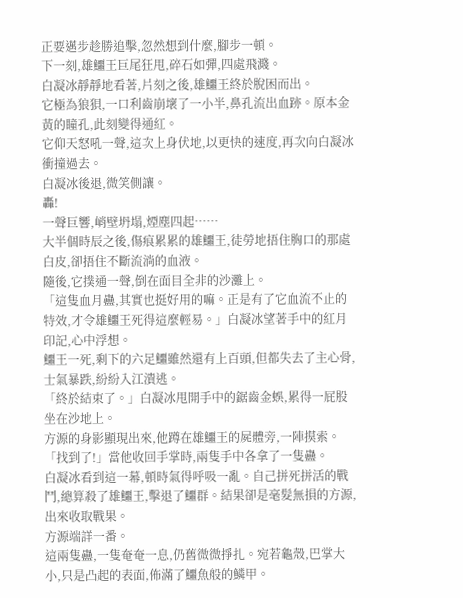正要邁步趁勝追擊,忽然想到什麼,腳步一頓。
下一刻,雄鱷王巨尾狂甩,碎石如彈,四處飛濺。
白凝冰靜靜地看著,片刻之後,雄鱷王終於脫困而出。
它極為狼狽,一口利齒崩壞了一小半,鼻孔流出血跡。原本金黃的瞳孔,此刻變得通紅。
它仰天怒吼一聲,這次上身伏地,以更快的速度,再次向白凝冰衝撞過去。
白凝冰後退,微笑側讓。
轟!
一聲巨響,峭壁坍塌,煙塵四起……
大半個時辰之後,傷痕累累的雄鱷王,徒勞地捂住胸口的那處白皮,卻捂住不斷流淌的血液。
隨後,它撲通一聲,倒在面目全非的沙灘上。
「這隻血月蠱,其實也挺好用的嘛。正是有了它血流不止的特效,才令雄鱷王死得這麼輕易。」白凝冰望著手中的紅月印記,心中浮想。
鱷王一死,剩下的六足鱷雖然還有上百頭,但都失去了主心骨,士氣暴跌,紛紛入江潰逃。
「終於結束了。」白凝冰甩開手中的鋸齒金蜈,累得一屁股坐在沙地上。
方源的身影顯現出來,他蹲在雄鱷王的屍體旁,一陣摸索。
「找到了!」當他收回手掌時,兩隻手中各拿了一隻蠱。
白凝冰看到這一幕,頓時氣得呼吸一亂。自己拼死拼活的戰鬥,總算殺了雄鱷王,擊退了鱷群。結果卻是毫髮無損的方源,出來收取戰果。
方源端詳一番。
這兩隻蠱,一隻奄奄一息,仍舊微微掙扎。宛若龜殼,巴掌大小,只是凸起的表面,佈滿了鱷魚般的鱗甲。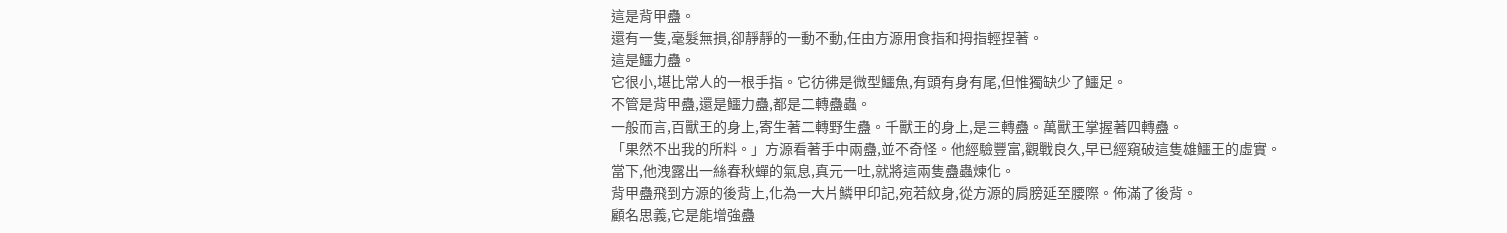這是背甲蠱。
還有一隻,毫髮無損,卻靜靜的一動不動,任由方源用食指和拇指輕捏著。
這是鱷力蠱。
它很小,堪比常人的一根手指。它彷彿是微型鱷魚,有頭有身有尾,但惟獨缺少了鱷足。
不管是背甲蠱,還是鱷力蠱,都是二轉蠱蟲。
一般而言,百獸王的身上,寄生著二轉野生蠱。千獸王的身上,是三轉蠱。萬獸王掌握著四轉蠱。
「果然不出我的所料。」方源看著手中兩蠱,並不奇怪。他經驗豐富,觀戰良久,早已經窺破這隻雄鱷王的虛實。
當下,他洩露出一絲春秋蟬的氣息,真元一吐,就將這兩隻蠱蟲煉化。
背甲蠱飛到方源的後背上,化為一大片鱗甲印記,宛若紋身,從方源的肩膀延至腰際。佈滿了後背。
顧名思義,它是能增強蠱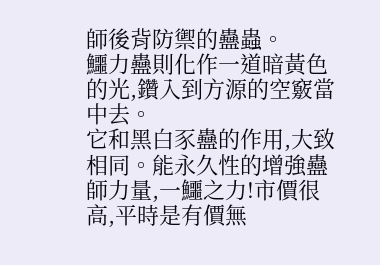師後背防禦的蠱蟲。
鱷力蠱則化作一道暗黃色的光,鑽入到方源的空竅當中去。
它和黑白豕蠱的作用,大致相同。能永久性的增強蠱師力量,一鱷之力!市價很高,平時是有價無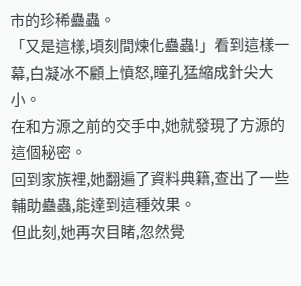市的珍稀蠱蟲。
「又是這樣,頃刻間煉化蠱蟲!」看到這樣一幕,白凝冰不顧上憤怒,瞳孔猛縮成針尖大小。
在和方源之前的交手中,她就發現了方源的這個秘密。
回到家族裡,她翻遍了資料典籍,查出了一些輔助蠱蟲,能達到這種效果。
但此刻,她再次目睹,忽然覺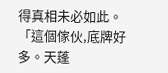得真相未必如此。
「這個傢伙,底牌好多。天蓬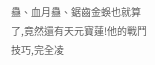蠱、血月蠱、鋸齒金蜈也就算了,竟然還有天元寶蓮!他的戰鬥技巧,完全凌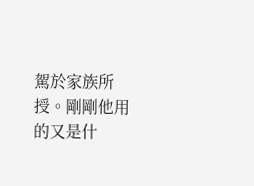駕於家族所授。剛剛他用的又是什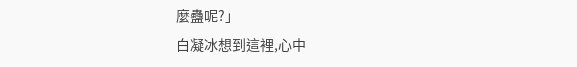麼蠱呢?」
白凝冰想到這裡,心中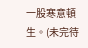一股寒意頓生。(未完待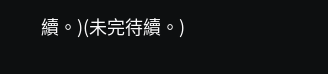續。)(未完待續。)